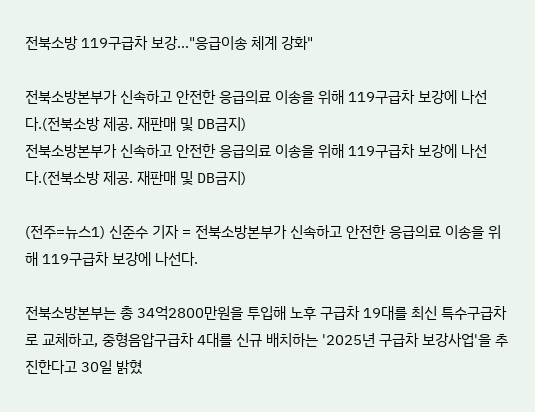전북소방 119구급차 보강…"응급이송 체계 강화"

전북소방본부가 신속하고 안전한 응급의료 이송을 위해 119구급차 보강에 나선다.(전북소방 제공. 재판매 및 DB금지)
전북소방본부가 신속하고 안전한 응급의료 이송을 위해 119구급차 보강에 나선다.(전북소방 제공. 재판매 및 DB금지)

(전주=뉴스1) 신준수 기자 = 전북소방본부가 신속하고 안전한 응급의료 이송을 위해 119구급차 보강에 나선다.

전북소방본부는 총 34억2800만원을 투입해 노후 구급차 19대를 최신 특수구급차로 교체하고, 중형음압구급차 4대를 신규 배치하는 '2025년 구급차 보강사업'을 추진한다고 30일 밝혔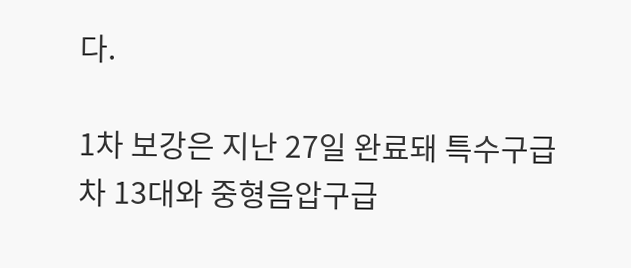다.

1차 보강은 지난 27일 완료돼 특수구급차 13대와 중형음압구급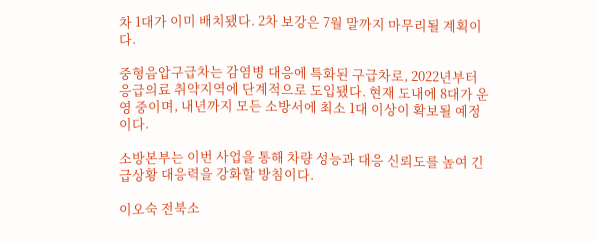차 1대가 이미 배치됐다. 2차 보강은 7월 말까지 마무리될 계획이다.

중형음압구급차는 감염병 대응에 특화된 구급차로, 2022년부터 응급의료 취약지역에 단계적으로 도입됐다. 현재 도내에 8대가 운영 중이며, 내년까지 모든 소방서에 최소 1대 이상이 확보될 예정이다.

소방본부는 이번 사업을 통해 차량 성능과 대응 신뢰도를 높여 긴급상황 대응력을 강화할 방침이다.

이오숙 전북소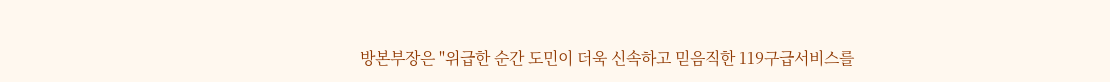방본부장은 "위급한 순간 도민이 더욱 신속하고 믿음직한 119구급서비스를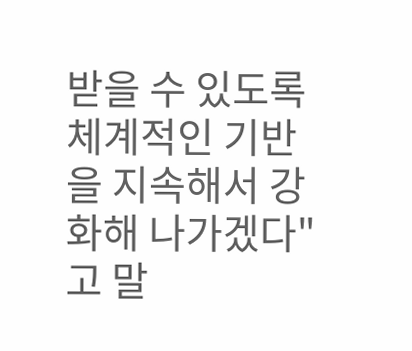받을 수 있도록 체계적인 기반을 지속해서 강화해 나가겠다"고 말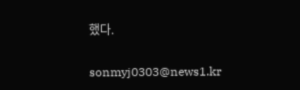했다.

sonmyj0303@news1.kr